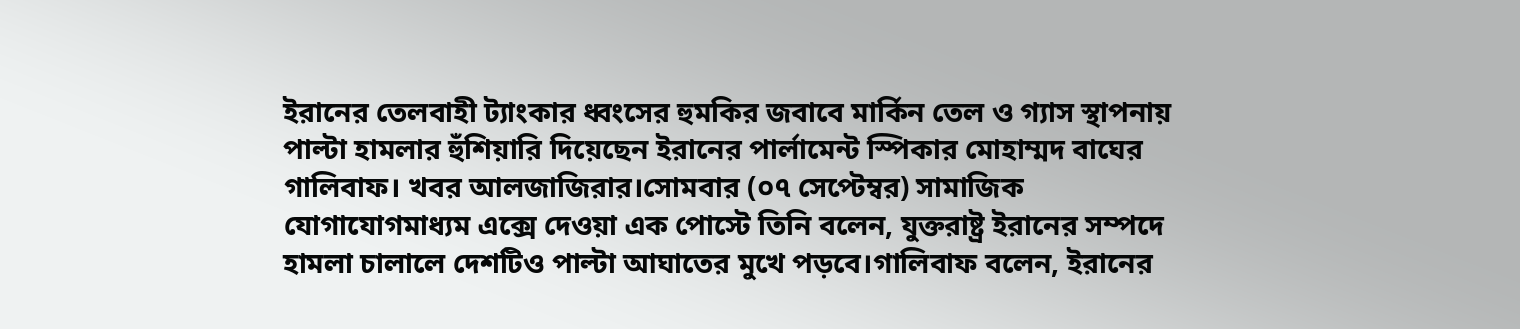ইরানের তেলবাহী ট্যাংকার ধ্বংসের হুমকির জবাবে মার্কিন তেল ও গ্যাস স্থাপনায় পাল্টা হামলার হুঁশিয়ারি দিয়েছেন ইরানের পার্লামেন্ট স্পিকার মোহাম্মদ বাঘের গালিবাফ। খবর আলজাজিরার।সোমবার (০৭ সেপ্টেম্বর) সামাজিক যোগাযোগমাধ্যম এক্সে দেওয়া এক পোস্টে তিনি বলেন, যুক্তরাষ্ট্র ইরানের সম্পদে হামলা চালালে দেশটিও পাল্টা আঘাতের মুখে পড়বে।গালিবাফ বলেন, ইরানের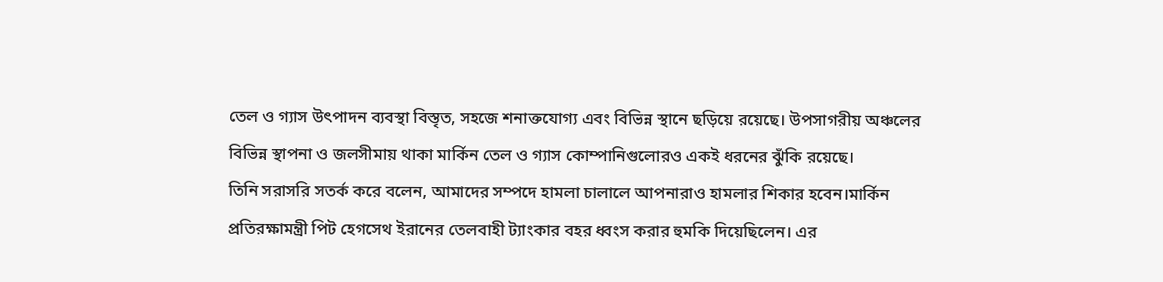তেল ও গ্যাস উৎপাদন ব্যবস্থা বিস্তৃত, সহজে শনাক্তযোগ্য এবং বিভিন্ন স্থানে ছড়িয়ে রয়েছে। উপসাগরীয় অঞ্চলের বিভিন্ন স্থাপনা ও জলসীমায় থাকা মার্কিন তেল ও গ্যাস কোম্পানিগুলোরও একই ধরনের ঝুঁকি রয়েছে।
তিনি সরাসরি সতর্ক করে বলেন, আমাদের সম্পদে হামলা চালালে আপনারাও হামলার শিকার হবেন।মার্কিন প্রতিরক্ষামন্ত্রী পিট হেগসেথ ইরানের তেলবাহী ট্যাংকার বহর ধ্বংস করার হুমকি দিয়েছিলেন। এর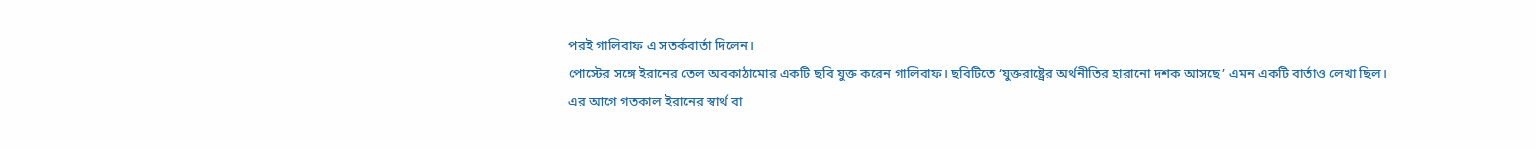পরই গালিবাফ এ সতর্কবার্তা দিলেন।
পোস্টের সঙ্গে ইরানের তেল অবকাঠামোর একটি ছবি যুক্ত করেন গালিবাফ। ছবিটিতে ‘যুক্তরাষ্ট্রের অর্থনীতির হারানো দশক আসছে’ এমন একটি বার্তাও লেখা ছিল।
এর আগে গতকাল ইরানের স্বার্থ বা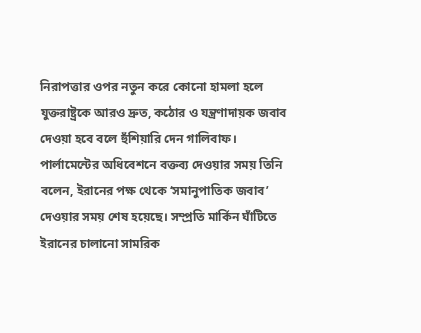নিরাপত্তার ওপর নতুন করে কোনো হামলা হলে যুক্তরাষ্ট্রকে আরও দ্রুত, কঠোর ও যন্ত্রণাদায়ক জবাব দেওয়া হবে বলে হুঁশিয়ারি দেন গালিবাফ।
পার্লামেন্টের অধিবেশনে বক্তব্য দেওয়ার সময় তিনি বলেন, ইরানের পক্ষ থেকে ‘সমানুপাতিক জবাব’ দেওয়ার সময় শেষ হয়েছে। সম্প্রতি মার্কিন ঘাঁটিতে ইরানের চালানো সামরিক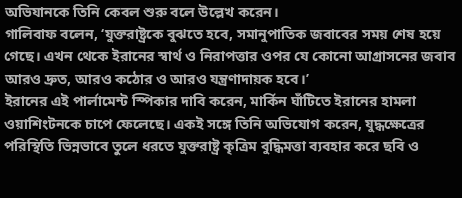অভিযানকে তিনি কেবল শুরু বলে উল্লেখ করেন।
গালিবাফ বলেন, ‘যুক্তরাষ্ট্রকে বুঝতে হবে, সমানুপাতিক জবাবের সময় শেষ হয়ে গেছে। এখন থেকে ইরানের স্বার্থ ও নিরাপত্তার ওপর যে কোনো আগ্রাসনের জবাব আরও দ্রুত, আরও কঠোর ও আরও যন্ত্রণাদায়ক হবে।’
ইরানের এই পার্লামেন্ট স্পিকার দাবি করেন, মার্কিন ঘাঁটিতে ইরানের হামলা ওয়াশিংটনকে চাপে ফেলেছে। একই সঙ্গে তিনি অভিযোগ করেন, যুদ্ধক্ষেত্রের পরিস্থিতি ভিন্নভাবে তুলে ধরতে যুক্তরাষ্ট্র কৃত্রিম বুদ্ধিমত্তা ব্যবহার করে ছবি ও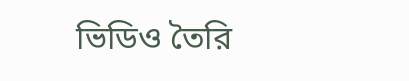ভিডিও তৈরি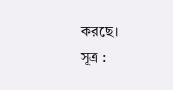করছে।
সূত্র :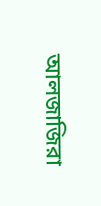আলজাজিরা